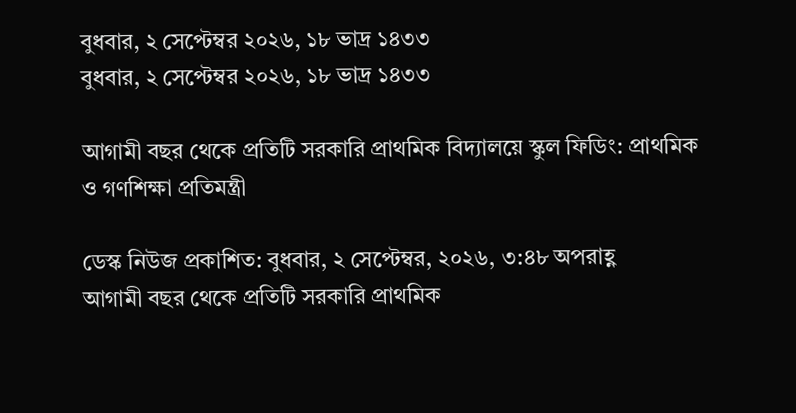বুধবার, ২ সেপ্টেম্বর ২০২৬, ১৮ ভাদ্র ১৪৩৩
বুধবার, ২ সেপ্টেম্বর ২০২৬, ১৮ ভাদ্র ১৪৩৩

আগামী বছর থেকে প্রতিটি সরকারি প্রাথমিক বিদ্যালয়ে স্কুল ফিডিং: প্রাথমিক ও গণশিক্ষা প্রতিমন্ত্রী

ডেস্ক নিউজ প্রকাশিত: বুধবার, ২ সেপ্টেম্বর, ২০২৬, ৩:৪৮ অপরাহ্ণ
আগামী বছর থেকে প্রতিটি সরকারি প্রাথমিক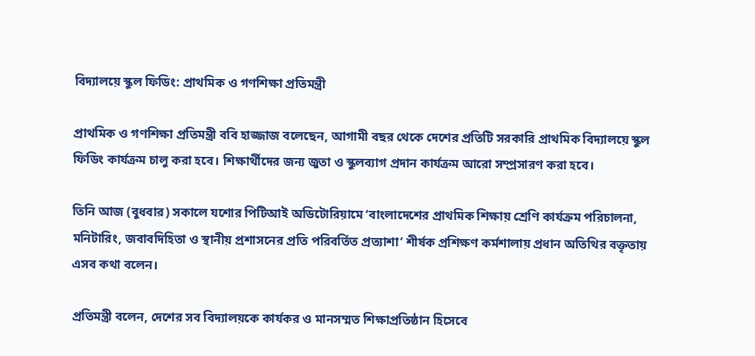বিদ্যালয়ে স্কুল ফিডিং: প্রাথমিক ও গণশিক্ষা প্রতিমন্ত্রী

প্রাথমিক ও গণশিক্ষা প্রতিমন্ত্রী ববি হাজ্জাজ বলেছেন, আগামী বছর থেকে দেশের প্রতিটি সরকারি প্রাথমিক বিদ্যালয়ে স্কুল ফিডিং কার্যক্রম চালু করা হবে। শিক্ষার্থীদের জন্য জুতা ও স্কুলব্যাগ প্রদান কার্যক্রম আরো সম্প্রসারণ করা হবে।

তিনি আজ (বুধবার) সকালে যশোর পিটিআই অডিটোরিয়ামে ‘বাংলাদেশের প্রাথমিক শিক্ষায় শ্রেণি কার্যক্রম পরিচালনা, মনিটারিং, জবাবদিহিতা ও স্থানীয় প্রশাসনের প্রতি পরিবর্তিত প্রত্যাশা’ শীর্ষক প্রশিক্ষণ কর্মশালায় প্রধান অতিথির বক্তৃতায় এসব কথা বলেন।

প্রতিমন্ত্রী বলেন, দেশের সব বিদ্যালয়কে কার্যকর ও মানসম্মত শিক্ষাপ্রতিষ্ঠান হিসেবে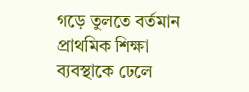গড়ে তুলতে বর্তমান প্রাথমিক শিক্ষা ব্যবস্থাকে ঢেলে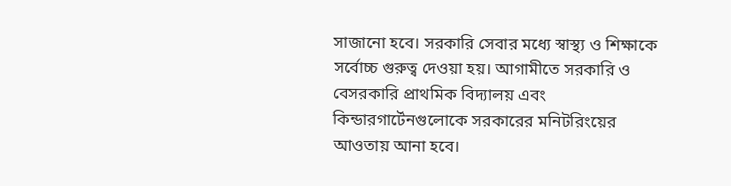সাজানো হবে। সরকারি সেবার মধ্যে স্বাস্থ্য ও শিক্ষাকে সর্বোচ্চ গুরুত্ব দেওয়া হয়। আগামীতে সরকারি ও বেসরকারি প্রাথমিক বিদ্যালয় এবং কিন্ডারগার্টেনগুলোকে সরকারের মনিটরিংয়ের আওতায় আনা হবে।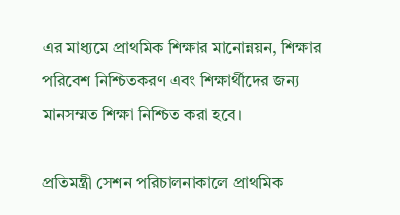এর মাধ্যমে প্রাথমিক শিক্ষার মানোন্নয়ন, শিক্ষার পরিবেশ নিশ্চিতকরণ এবং শিক্ষার্থীদের জন্য মানসম্মত শিক্ষা নিশ্চিত করা হবে।

প্রতিমন্ত্রী সেশন পরিচালনাকালে প্রাথমিক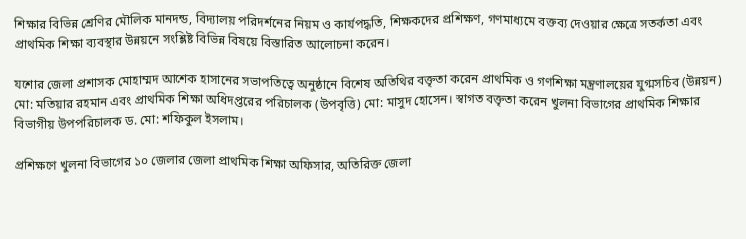শিক্ষার বিভিন্ন শ্রেণির মৌলিক মানদন্ড, বিদ্যালয় পরিদর্শনের নিয়ম ও কার্যপদ্ধতি, শিক্ষকদের প্রশিক্ষণ, গণমাধ্যমে বক্তব্য দেওয়ার ক্ষেত্রে সতর্কতা এবং প্রাথমিক শিক্ষা ব্যবস্থার উন্নয়নে সংশ্লিষ্ট বিভিন্ন বিষয়ে বিস্তারিত আলোচনা করেন।

যশোর জেলা প্রশাসক মোহাম্মদ আশেক হাসানের সভাপতিত্বে অনুষ্ঠানে বিশেষ অতিথির বক্তৃতা করেন প্রাথমিক ও গণশিক্ষা মন্ত্রণালয়ের যুগ্মসচিব (উন্নয়ন) মো: মতিয়ার রহমান এবং প্রাথমিক শিক্ষা অধিদপ্তরের পরিচালক (উপবৃত্তি) মো: মাসুদ হোসেন। স্বাগত বক্তৃতা করেন খুলনা বিভাগের প্রাথমিক শিক্ষার বিভাগীয় উপপরিচালক ড. মো: শফিকুল ইসলাম।

প্রশিক্ষণে খুলনা বিভাগের ১০ জেলার জেলা প্রাথমিক শিক্ষা অফিসার, অতিরিক্ত জেলা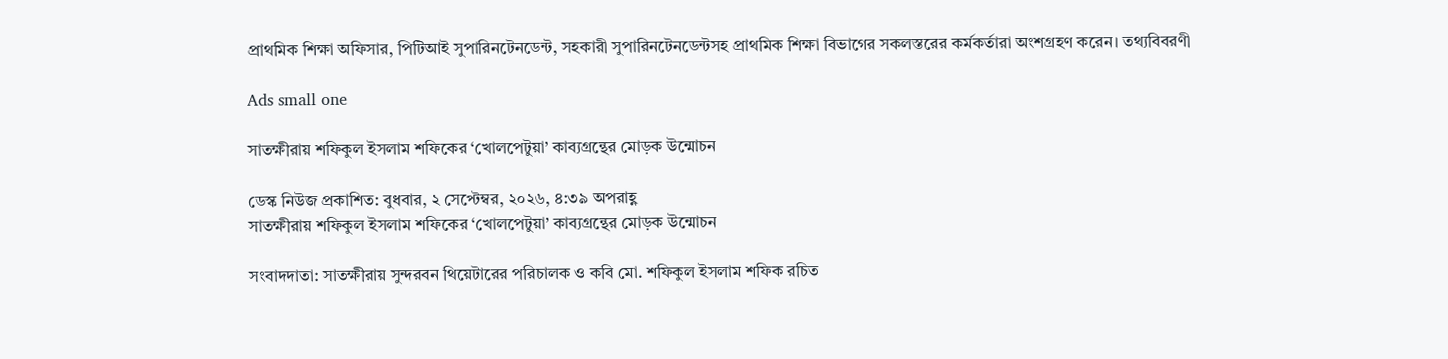প্রাথমিক শিক্ষা অফিসার, পিটিআই সুপারিনটেনডেন্ট, সহকারী সুপারিনটেনডেন্টসহ প্রাথমিক শিক্ষা বিভাগের সকলস্তরের কর্মকর্তারা অংশগ্রহণ করেন। তথ্যবিবরণী

Ads small one

সাতক্ষীরায় শফিকুল ইসলাম শফিকের ‘খোলপেটুয়া’ কাব্যগ্রন্থের মোড়ক উন্মোচন

ডেস্ক নিউজ প্রকাশিত: বুধবার, ২ সেপ্টেম্বর, ২০২৬, ৪:৩৯ অপরাহ্ণ
সাতক্ষীরায় শফিকুল ইসলাম শফিকের ‘খোলপেটুয়া’ কাব্যগ্রন্থের মোড়ক উন্মোচন

সংবাদদাতা: সাতক্ষীরায় সুন্দরবন থিয়েটারের পরিচালক ও কবি মো. শফিকুল ইসলাম শফিক রচিত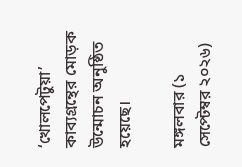‘খোলপেটুয়া’ কাব্যগ্রন্থের মোড়ক উন্মোচন অনুষ্ঠিত হয়েছে।

মঙ্গলবার (১ সেপ্টেম্বর ২০২৬)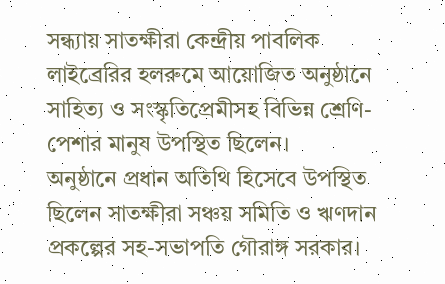সন্ধ্যায় সাতক্ষীরা কেন্দ্রীয় পাবলিক লাইব্রেরির হলরুমে আয়োজিত অনুষ্ঠানে সাহিত্য ও সংস্কৃতিপ্রেমীসহ বিভিন্ন শ্রেণি-পেশার মানুষ উপস্থিত ছিলেন।
অনুষ্ঠানে প্রধান অতিথি হিসেবে উপস্থিত ছিলেন সাতক্ষীরা সঞ্চয় সমিতি ও ঋণদান প্রকল্পের সহ-সভাপতি গৌরাঙ্গ সরকার।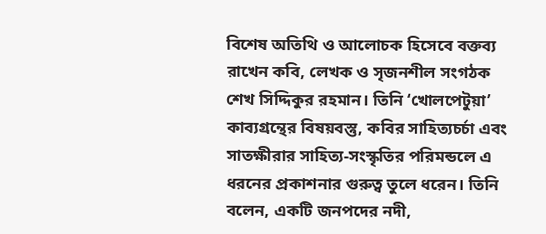বিশেষ অতিথি ও আলোচক হিসেবে বক্তব্য রাখেন কবি, লেখক ও সৃজনশীল সংগঠক শেখ সিদ্দিকুর রহমান। তিনি ‘খোলপেটুয়া’ কাব্যগ্রন্থের বিষয়বস্তু, কবির সাহিত্যচর্চা এবং সাতক্ষীরার সাহিত্য-সংস্কৃতির পরিমন্ডলে এ ধরনের প্রকাশনার গুরুত্ব তুলে ধরেন। তিনি বলেন, একটি জনপদের নদী,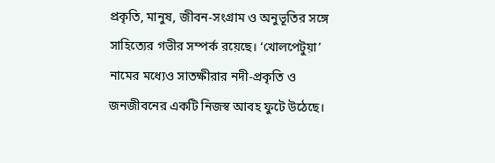প্রকৃতি, মানুষ, জীবন-সংগ্রাম ও অনুভূতির সঙ্গে সাহিত্যের গভীর সম্পর্ক রয়েছে। ‘খোলপেটুয়া’ নামের মধ্যেও সাতক্ষীরার নদী-প্রকৃতি ও জনজীবনের একটি নিজস্ব আবহ ফুটে উঠেছে।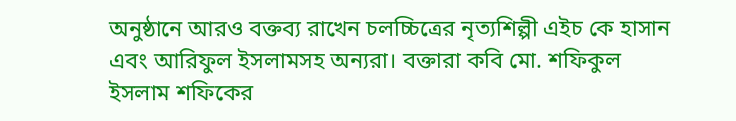অনুষ্ঠানে আরও বক্তব্য রাখেন চলচ্চিত্রের নৃত্যশিল্পী এইচ কে হাসান এবং আরিফুল ইসলামসহ অন্যরা। বক্তারা কবি মো. শফিকুল ইসলাম শফিকের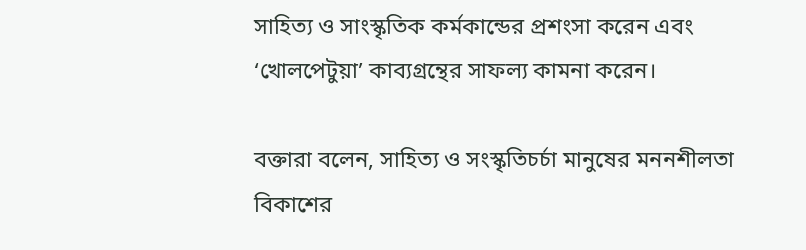সাহিত্য ও সাংস্কৃতিক কর্মকান্ডের প্রশংসা করেন এবং ‘খোলপেটুয়া’ কাব্যগ্রন্থের সাফল্য কামনা করেন।

বক্তারা বলেন, সাহিত্য ও সংস্কৃতিচর্চা মানুষের মননশীলতা বিকাশের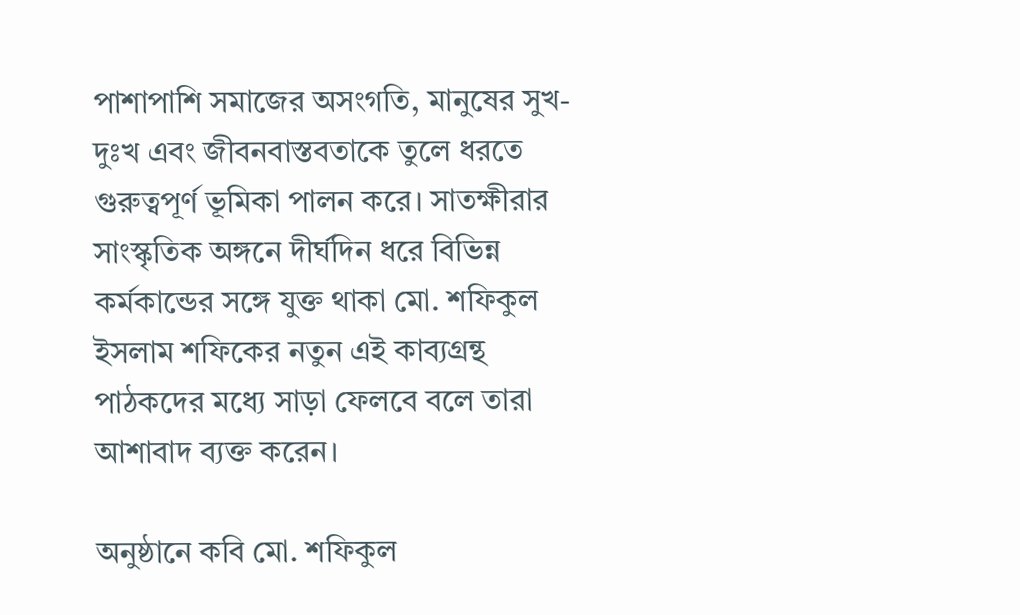পাশাপাশি সমাজের অসংগতি, মানুষের সুখ-দুঃখ এবং জীবনবাস্তবতাকে তুলে ধরতে গুরুত্বপূর্ণ ভূমিকা পালন করে। সাতক্ষীরার সাংস্কৃতিক অঙ্গনে দীর্ঘদিন ধরে বিভিন্ন কর্মকান্ডের সঙ্গে যুক্ত থাকা মো. শফিকুল ইসলাম শফিকের নতুন এই কাব্যগ্রন্থ পাঠকদের মধ্যে সাড়া ফেলবে বলে তারা আশাবাদ ব্যক্ত করেন।

অনুষ্ঠানে কবি মো. শফিকুল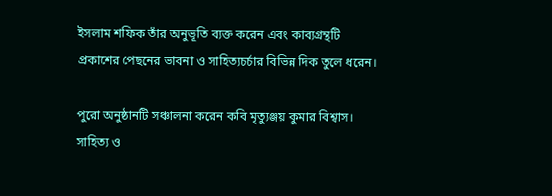ইসলাম শফিক তাঁর অনুভূতি ব্যক্ত করেন এবং কাব্যগ্রন্থটি প্রকাশের পেছনের ভাবনা ও সাহিত্যচর্চার বিভিন্ন দিক তুলে ধরেন।

পুরো অনুষ্ঠানটি সঞ্চালনা করেন কবি মৃত্যুঞ্জয় কুমার বিশ্বাস। সাহিত্য ও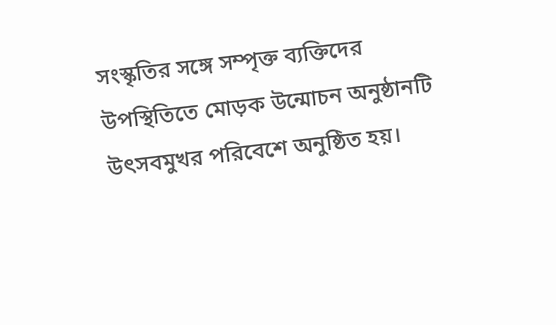সংস্কৃতির সঙ্গে সম্পৃক্ত ব্যক্তিদের উপস্থিতিতে মোড়ক উন্মোচন অনুষ্ঠানটি উৎসবমুখর পরিবেশে অনুষ্ঠিত হয়।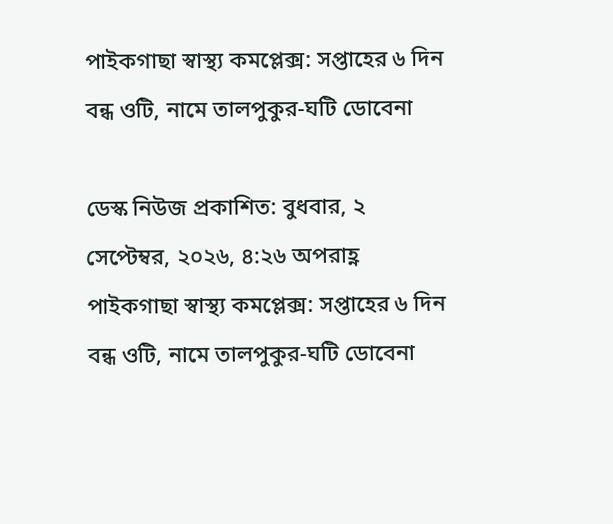পাইকগাছা স্বাস্থ্য কমপ্লেক্স: সপ্তাহের ৬ দিন বন্ধ ওটি, নামে তালপুকুর-ঘটি ডোবেনা

ডেস্ক নিউজ প্রকাশিত: বুধবার, ২ সেপ্টেম্বর, ২০২৬, ৪:২৬ অপরাহ্ণ
পাইকগাছা স্বাস্থ্য কমপ্লেক্স: সপ্তাহের ৬ দিন বন্ধ ওটি, নামে তালপুকুর-ঘটি ডোবেনা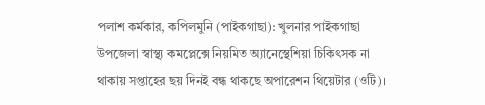পলাশ কর্মকার, কপিলমুনি (পাইকগাছা): খুলনার পাইকগাছা উপজেলা স্বাস্থ্য কমপ্লেক্সে নিয়মিত অ্যানেস্থেশিয়া চিকিৎসক না থাকায় সপ্তাহের ছয় দিনই বন্ধ থাকছে অপারেশন থিয়েটার (ওটি)।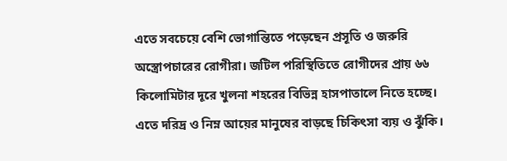এতে সবচেয়ে বেশি ভোগান্তিতে পড়েছেন প্রসূতি ও জরুরি অস্ত্রোপচারের রোগীরা। জটিল পরিস্থিতিতে রোগীদের প্রায় ৬৬ কিলোমিটার দূরে খুলনা শহরের বিভিন্ন হাসপাতালে নিতে হচ্ছে। এতে দরিদ্র ও নিম্ন আয়ের মানুষের বাড়ছে চিকিৎসা ব্যয় ও ঝুঁকি।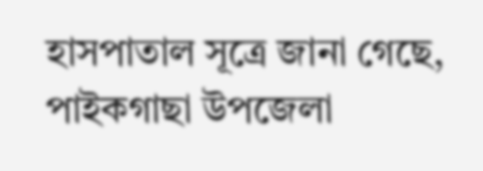হাসপাতাল সূত্রে জানা গেছে, পাইকগাছা উপজেলা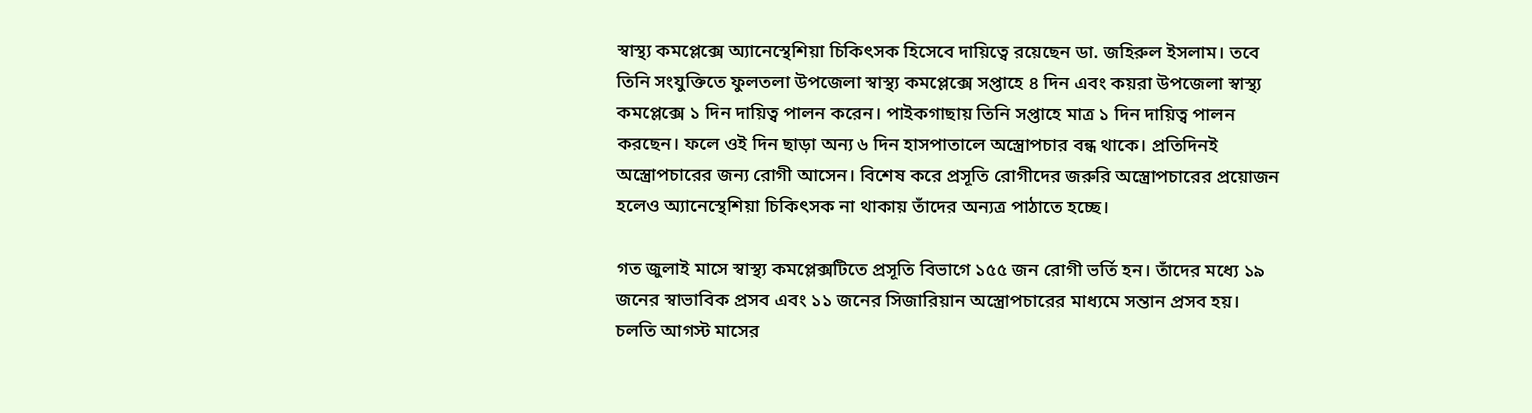স্বাস্থ্য কমপ্লেক্সে অ্যানেস্থেশিয়া চিকিৎসক হিসেবে দায়িত্বে রয়েছেন ডা. জহিরুল ইসলাম। তবে তিনি সংযুক্তিতে ফুলতলা উপজেলা স্বাস্থ্য কমপ্লেক্সে সপ্তাহে ৪ দিন এবং কয়রা উপজেলা স্বাস্থ্য কমপ্লেক্সে ১ দিন দায়িত্ব পালন করেন। পাইকগাছায় তিনি সপ্তাহে মাত্র ১ দিন দায়িত্ব পালন করছেন। ফলে ওই দিন ছাড়া অন্য ৬ দিন হাসপাতালে অস্ত্রোপচার বন্ধ থাকে। প্রতিদিনই অস্ত্রোপচারের জন্য রোগী আসেন। বিশেষ করে প্রসূতি রোগীদের জরুরি অস্ত্রোপচারের প্রয়োজন হলেও অ্যানেস্থেশিয়া চিকিৎসক না থাকায় তাঁদের অন্যত্র পাঠাতে হচ্ছে।

গত জুলাই মাসে স্বাস্থ্য কমপ্লেক্সটিতে প্রসূতি বিভাগে ১৫৫ জন রোগী ভর্তি হন। তাঁদের মধ্যে ১৯ জনের স্বাভাবিক প্রসব এবং ১১ জনের সিজারিয়ান অস্ত্রোপচারের মাধ্যমে সন্তান প্রসব হয়। চলতি আগস্ট মাসের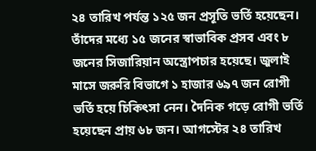২৪ তারিখ পর্যন্ত ১২৫ জন প্রসূতি ভর্তি হয়েছেন। তাঁদের মধ্যে ১৫ জনের স্বাভাবিক প্রসব এবং ৮ জনের সিজারিয়ান অস্ত্রোপচার হয়েছে। জুলাই মাসে জরুরি বিভাগে ১ হাজার ৬৯৭ জন রোগী ভর্তি হয়ে চিকিৎসা নেন। দৈনিক গড়ে রোগী ভর্তি হয়েছেন প্রায় ৬৮ জন। আগস্টের ২৪ তারিখ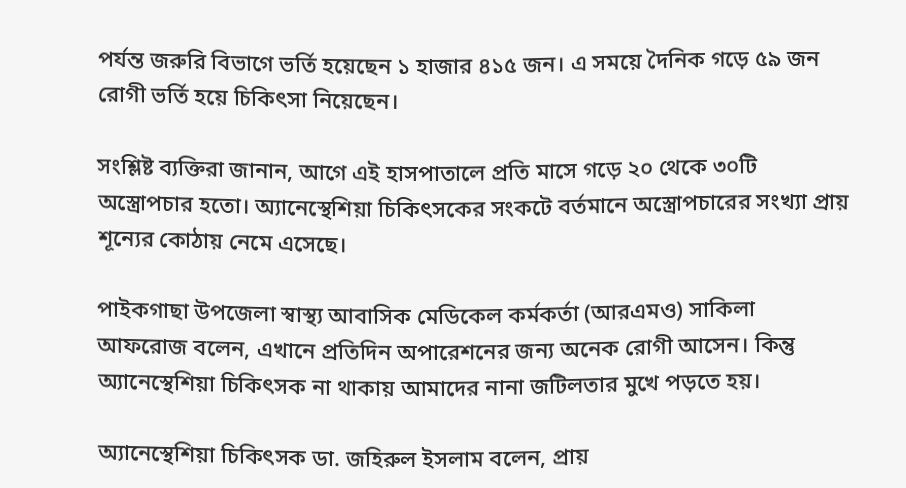পর্যন্ত জরুরি বিভাগে ভর্তি হয়েছেন ১ হাজার ৪১৫ জন। এ সময়ে দৈনিক গড়ে ৫৯ জন রোগী ভর্তি হয়ে চিকিৎসা নিয়েছেন।

সংশ্লিষ্ট ব্যক্তিরা জানান, আগে এই হাসপাতালে প্রতি মাসে গড়ে ২০ থেকে ৩০টি অস্ত্রোপচার হতো। অ্যানেস্থেশিয়া চিকিৎসকের সংকটে বর্তমানে অস্ত্রোপচারের সংখ্যা প্রায় শূন্যের কোঠায় নেমে এসেছে।

পাইকগাছা উপজেলা স্বাস্থ্য আবাসিক মেডিকেল কর্মকর্তা (আরএমও) সাকিলা আফরোজ বলেন, এখানে প্রতিদিন অপারেশনের জন্য অনেক রোগী আসেন। কিন্তু অ্যানেস্থেশিয়া চিকিৎসক না থাকায় আমাদের নানা জটিলতার মুখে পড়তে হয়।

অ্যানেস্থেশিয়া চিকিৎসক ডা. জহিরুল ইসলাম বলেন, প্রায়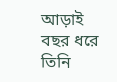আড়াই বছর ধরে তিনি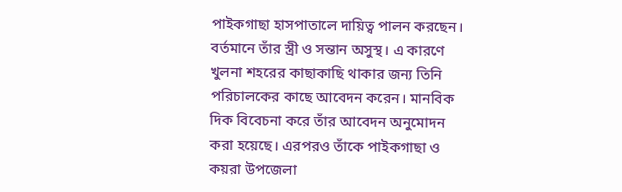পাইকগাছা হাসপাতালে দায়িত্ব পালন করছেন। বর্তমানে তাঁর স্ত্রী ও সন্তান অসুস্থ। এ কারণে খুলনা শহরের কাছাকাছি থাকার জন্য তিনি পরিচালকের কাছে আবেদন করেন। মানবিক দিক বিবেচনা করে তাঁর আবেদন অনুমোদন করা হয়েছে। এরপরও তাঁকে পাইকগাছা ও কয়রা উপজেলা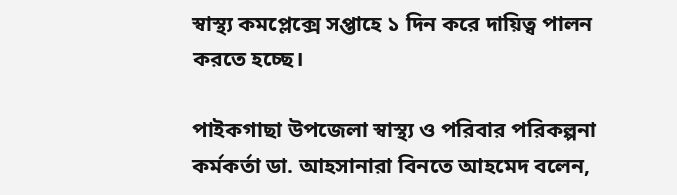স্বাস্থ্য কমপ্লেক্সে সপ্তাহে ১ দিন করে দায়িত্ব পালন করতে হচ্ছে।

পাইকগাছা উপজেলা স্বাস্থ্য ও পরিবার পরিকল্পনা কর্মকর্তা ডা. আহসানারা বিনতে আহমেদ বলেন,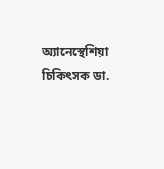অ্যানেস্থেশিয়া চিকিৎসক ডা.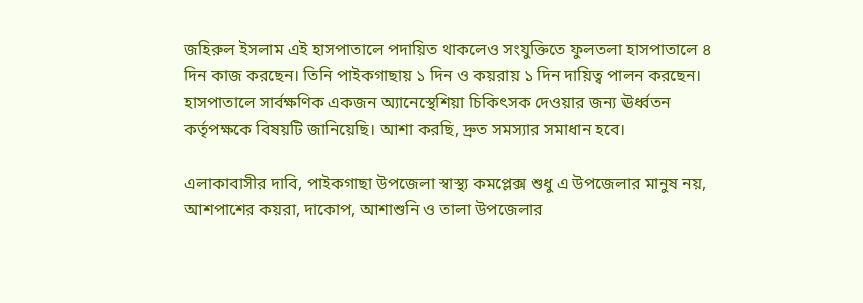জহিরুল ইসলাম এই হাসপাতালে পদায়িত থাকলেও সংযুক্তিতে ফুলতলা হাসপাতালে ৪ দিন কাজ করছেন। তিনি পাইকগাছায় ১ দিন ও কয়রায় ১ দিন দায়িত্ব পালন করছেন। হাসপাতালে সার্বক্ষণিক একজন অ্যানেস্থেশিয়া চিকিৎসক দেওয়ার জন্য ঊর্ধ্বতন কর্তৃপক্ষকে বিষয়টি জানিয়েছি। আশা করছি, দ্রুত সমস্যার সমাধান হবে।

এলাকাবাসীর দাবি, পাইকগাছা উপজেলা স্বাস্থ্য কমপ্লেক্স শুধু এ উপজেলার মানুষ নয়, আশপাশের কয়রা, দাকোপ, আশাশুনি ও তালা উপজেলার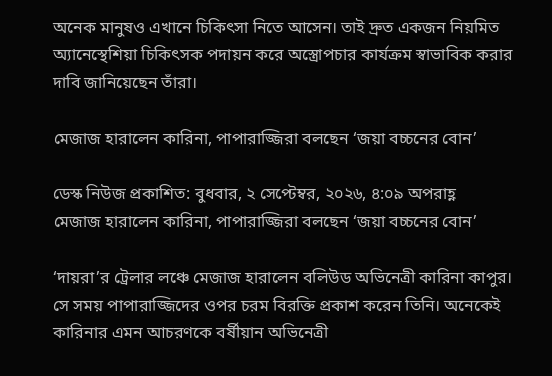অনেক মানুষও এখানে চিকিৎসা নিতে আসেন। তাই দ্রুত একজন নিয়মিত অ্যানেস্থেশিয়া চিকিৎসক পদায়ন করে অস্ত্রোপচার কার্যক্রম স্বাভাবিক করার দাবি জানিয়েছেন তাঁরা।

মেজাজ হারালেন কারিনা, পাপারাজ্জিরা বলছেন ‘জয়া বচ্চনের বোন’

ডেস্ক নিউজ প্রকাশিত: বুধবার, ২ সেপ্টেম্বর, ২০২৬, ৪:০৯ অপরাহ্ণ
মেজাজ হারালেন কারিনা, পাপারাজ্জিরা বলছেন ‘জয়া বচ্চনের বোন’

‘দায়রা’র ট্রেলার লঞ্চে মেজাজ হারালেন বলিউড অভিনেত্রী কারিনা কাপুর। সে সময় পাপারাজ্জিদের ওপর চরম বিরক্তি প্রকাশ করেন তিনি। অনেকেই কারিনার এমন আচরণকে বর্ষীয়ান অভিনেত্রী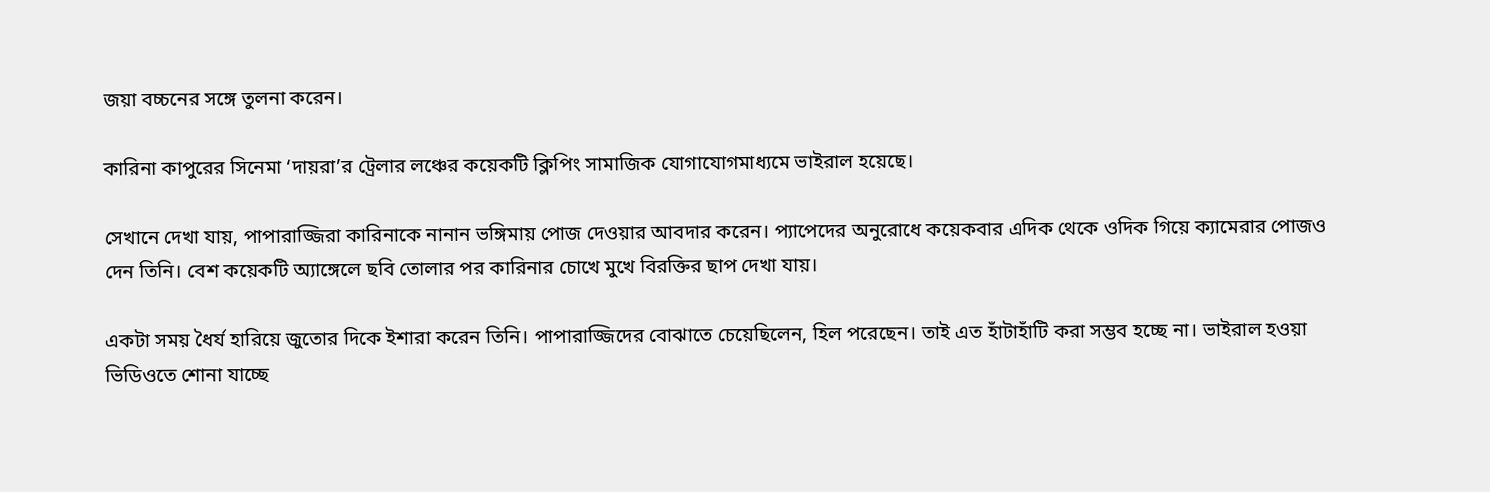জয়া বচ্চনের সঙ্গে তুলনা করেন।

কারিনা কাপুরের সিনেমা ‘দায়রা’র ট্রেলার লঞ্চের কয়েকটি ক্লিপিং সামাজিক যোগাযোগমাধ্যমে ভাইরাল হয়েছে।

সেখানে দেখা যায়, পাপারাজ্জিরা কারিনাকে নানান ভঙ্গিমায় পোজ দেওয়ার আবদার করেন। প্যাপেদের অনুরোধে কয়েকবার এদিক থেকে ওদিক গিয়ে ক্যামেরার পোজও দেন তিনি। বেশ কয়েকটি অ্যাঙ্গেলে ছবি তোলার পর কারিনার চোখে মুখে বিরক্তির ছাপ দেখা যায়।

একটা সময় ধৈর্য হারিয়ে জুতোর দিকে ইশারা করেন তিনি। পাপারাজ্জিদের বোঝাতে চেয়েছিলেন, হিল পরেছেন। তাই এত হাঁটাহাঁটি করা সম্ভব হচ্ছে না। ভাইরাল হওয়া ভিডিওতে শোনা যাচ্ছে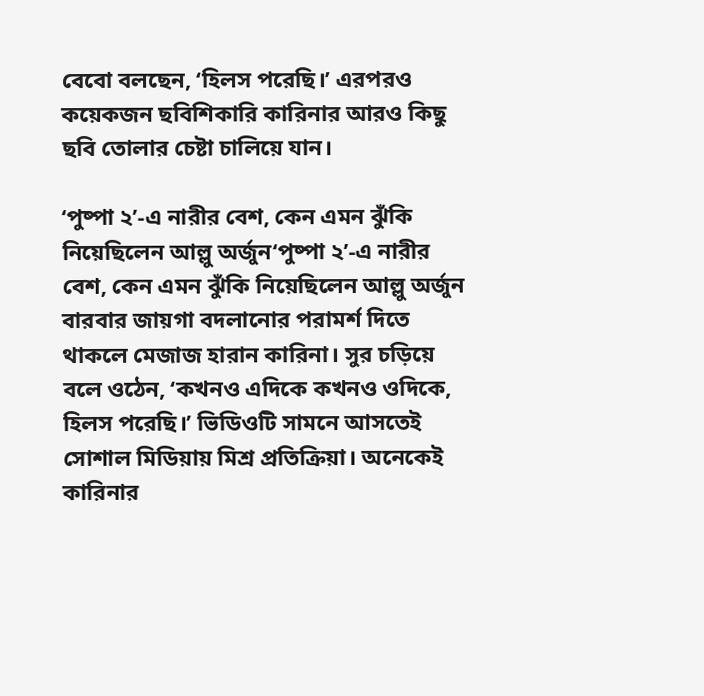বেবো বলছেন, ‘হিলস পরেছি।’ এরপরও কয়েকজন ছবিশিকারি কারিনার আরও কিছু ছবি তোলার চেষ্টা চালিয়ে যান।

‘পুষ্পা ২’-এ নারীর বেশ, কেন এমন ঝুঁকি নিয়েছিলেন আল্লু অর্জুন‘পুষ্পা ২’-এ নারীর বেশ, কেন এমন ঝুঁকি নিয়েছিলেন আল্লু অর্জুন
বারবার জায়গা বদলানোর পরামর্শ দিতে থাকলে মেজাজ হারান কারিনা। সুর চড়িয়ে বলে ওঠেন, ‘কখনও এদিকে কখনও ওদিকে, হিলস পরেছি।’ ভিডিওটি সামনে আসতেই সোশাল মিডিয়ায় মিশ্র প্রতিক্রিয়া। অনেকেই কারিনার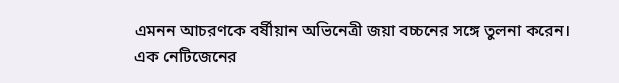এমনন আচরণকে বর্ষীয়ান অভিনেত্রী জয়া বচ্চনের সঙ্গে তুলনা করেন। এক নেটিজেনের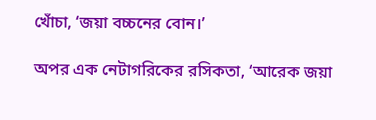খোঁচা, ‘জয়া বচ্চনের বোন।’

অপর এক নেটাগরিকের রসিকতা, ‘আরেক জয়া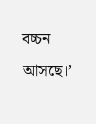বচ্চন আসছে।’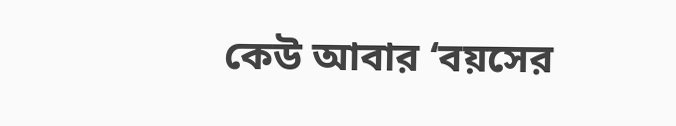কেউ আবার ‘বয়সের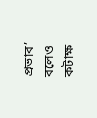প্রভাব’ বলেও কটাক্ষ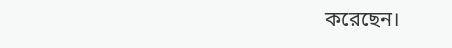করেছেন।